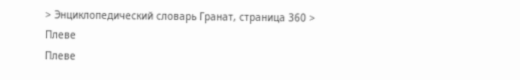> Энциклопедический словарь Гранат, страница 360 > Плеве
Плеве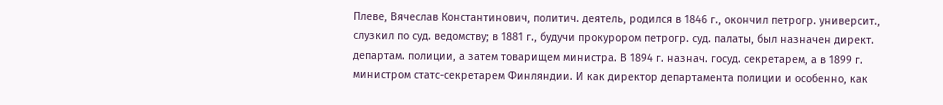Плеве, Вячеслав Константинович, политич. деятель, родился в 1846 г., окончил петрогр. университ., слузкил по суд. ведомству; в 1881 г., будучи прокурором петрогр. суд. палаты, был назначен директ. департам. полиции, а затем товарищем министра. В 1894 г. назнач. госуд. секретарем, а в 1899 г. министром статс-секретарем Финляндии. И как директор департамента полиции и особенно, как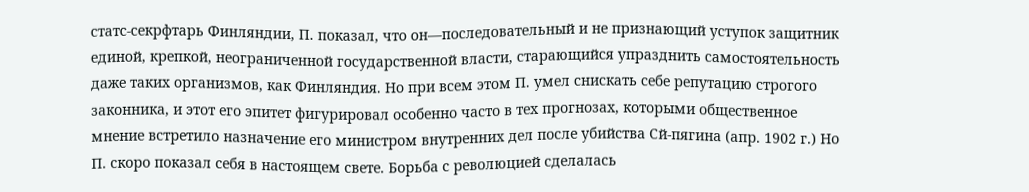статс-секрфтарь Финляндии, П. показал, что он—последовательный и не признающий уступок защитник единой, крепкой, неограниченной государственной власти, старающийся упразднить самостоятельность даже таких организмов, как Финляндия. Но при всем этом П. умел снискать себе репутацию строгого законника, и этот его эпитет фигурировал особенно часто в тех прогнозах, которыми общественное мнение встретило назначение его министром внутренних дел после убийства Сй-пягина (апр. 1902 г.) Но П. скоро показал себя в настоящем свете. Борьба с революцией сделалась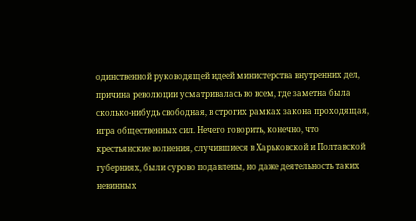одинственной руководящей идеей министерства внутренних дел, причина революции усматривалась во всем, где заметна была сколько-нибудь свободная, в строгих рамках закона проходящая, игра общественных сил. Нечего говорить, конечно, что крестьянские волнения, случившиеся в Харьковской и Полтавской губерниях, были сурово подавлены, но даже деятельность таких невинных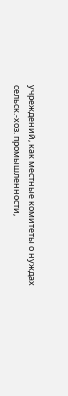учреждений, как местные комитеты о нуждах сельск.-хоз. промышленности,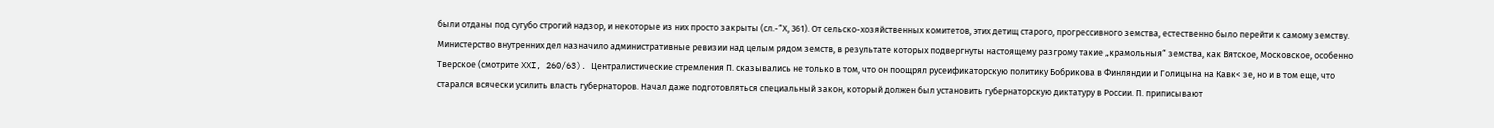были отданы под сугубо строгий надзор, и некоторые из них просто закрыты (сл.-“Х, 361). От сельско-хозяйственных комитетов, этих детищ старого, прогрессивного земства, естественно было перейти к самому земству. Министерство внутренних дел назначило административные ревизии над целым рядом земств, в результате которых подвергнуты настоящему разгрому такие „крамольныя“ земства, как Вятское, Московское, особенно Тверское (смотрите XXI, 260/63). Централистические стремления П. сказывались не только в том, что он поощрял русеификаторскую политику Бобрикова в Финляндии и Голицына на Кавк< зе, но и в том еще, что старался всячески усилить власть губернаторов. Начал даже подготовляться специальный закон, который должен был установить губернаторскую диктатуру в России. П. приписывают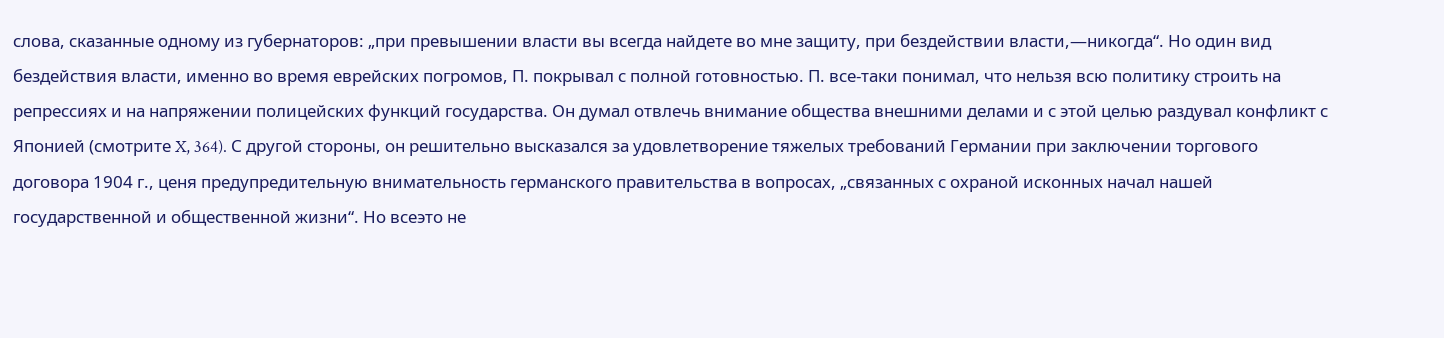слова, сказанные одному из губернаторов: „при превышении власти вы всегда найдете во мне защиту, при бездействии власти,—никогда“. Но один вид бездействия власти, именно во время еврейских погромов, П. покрывал с полной готовностью. П. все-таки понимал, что нельзя всю политику строить на репрессиях и на напряжении полицейских функций государства. Он думал отвлечь внимание общества внешними делами и с этой целью раздувал конфликт с Японией (смотрите X, 364). С другой стороны, он решительно высказался за удовлетворение тяжелых требований Германии при заключении торгового договора 1904 г., ценя предупредительную внимательность германского правительства в вопросах, „связанных с охраной исконных начал нашей государственной и общественной жизни“. Но всеэто не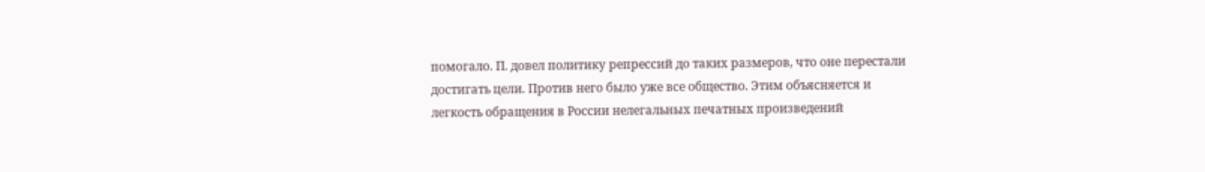помогало. П. довел политику репрессий до таких размеров, что оне перестали достигать цели. Против него было уже все общество. Этим объясняется и легкость обращения в России нелегальных печатных произведений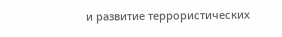и развитие террористических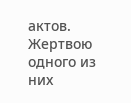актов. Жертвою одного из них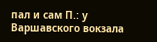пал и сам П.: у Варшавского вокзала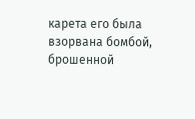карета его была взорвана бомбой, брошенной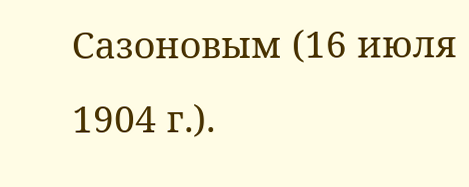Сазоновым (16 июля 1904 г.).